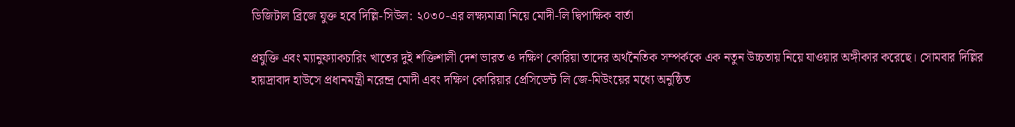ডিজিটাল ব্রিজে যুক্ত হবে দিল্লি-সিউল: ২০৩০-এর লক্ষ্যমাত্রা নিয়ে মোদী-লি দ্বিপাক্ষিক বার্তা

প্রযুক্তি এবং ম্যানুফ্যাকচারিং খাতের দুই শক্তিশালী দেশ ভারত ও দক্ষিণ কোরিয়া তাদের অর্থনৈতিক সম্পর্ককে এক নতুন উচ্চতায় নিয়ে যাওয়ার অঙ্গীকার করেছে। সোমবার দিল্লির হায়দ্রাবাদ হাউসে প্রধানমন্ত্রী নরেন্দ্র মোদী এবং দক্ষিণ কোরিয়ার প্রেসিডেন্ট লি জে-মিউংয়ের মধ্যে অনুষ্ঠিত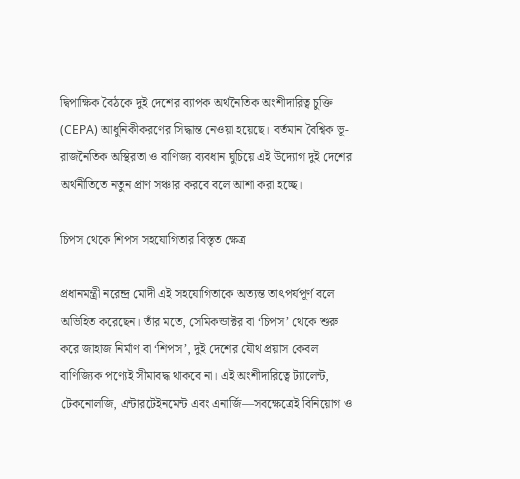দ্বিপাক্ষিক বৈঠকে দুই দেশের ব্যাপক অর্থনৈতিক অংশীদারিত্ব চুক্তি (CEPA) আধুনিকীকরণের সিদ্ধান্ত নেওয়া হয়েছে। বর্তমান বৈশ্বিক ভূ-রাজনৈতিক অস্থিরতা ও বাণিজ্য ব্যবধান ঘুচিয়ে এই উদ্যোগ দুই দেশের অর্থনীতিতে নতুন প্রাণ সঞ্চার করবে বলে আশা করা হচ্ছে।

চিপস থেকে শিপস সহযোগিতার বিস্তৃত ক্ষেত্র

প্রধানমন্ত্রী নরেন্দ্র মোদী এই সহযোগিতাকে অত্যন্ত তাৎপর্যপূর্ণ বলে অভিহিত করেছেন। তাঁর মতে, সেমিকন্ডাক্টর বা ‘চিপস’ থেকে শুরু করে জাহাজ নির্মাণ বা ‘শিপস’, দুই দেশের যৌথ প্রয়াস কেবল বাণিজ্যিক পণ্যেই সীমাবদ্ধ থাকবে না। এই অংশীদারিত্বে ট্যালেন্ট, টেকনোলজি, এন্টারটেইনমেন্ট এবং এনার্জি—সবক্ষেত্রেই বিনিয়োগ ও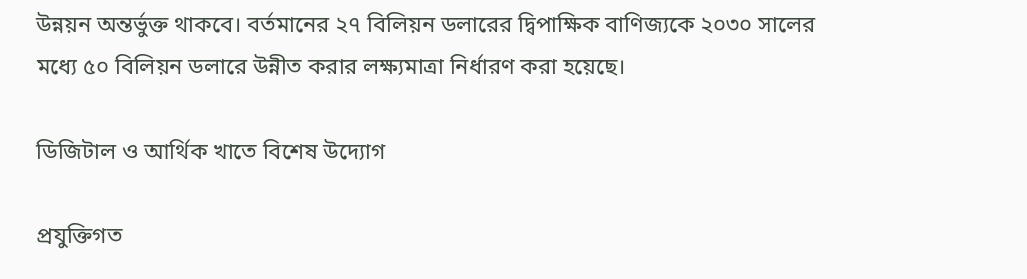উন্নয়ন অন্তর্ভুক্ত থাকবে। বর্তমানের ২৭ বিলিয়ন ডলারের দ্বিপাক্ষিক বাণিজ্যকে ২০৩০ সালের মধ্যে ৫০ বিলিয়ন ডলারে উন্নীত করার লক্ষ্যমাত্রা নির্ধারণ করা হয়েছে।

ডিজিটাল ও আর্থিক খাতে বিশেষ উদ্যোগ

প্রযুক্তিগত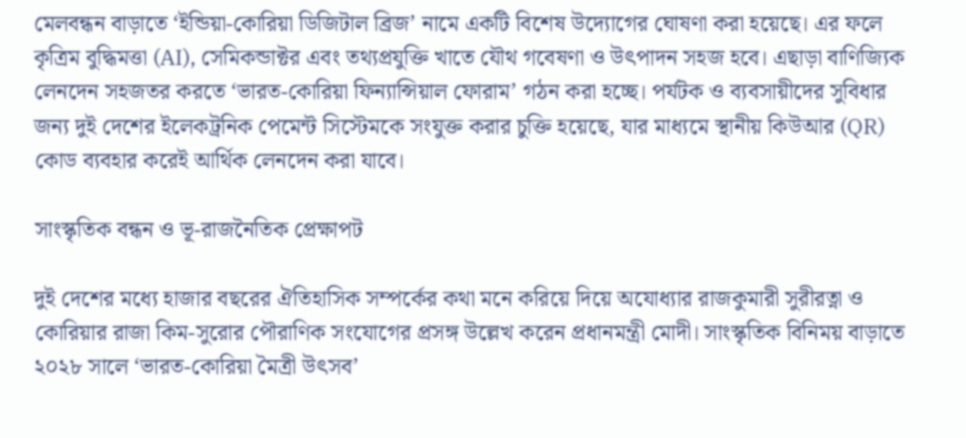মেলবন্ধন বাড়াতে ‘ইন্ডিয়া-কোরিয়া ডিজিটাল ব্রিজ’ নামে একটি বিশেষ উদ্যোগের ঘোষণা করা হয়েছে। এর ফলে কৃত্রিম বুদ্ধিমত্তা (AI), সেমিকন্ডাক্টর এবং তথ্যপ্রযুক্তি খাতে যৌথ গবেষণা ও উৎপাদন সহজ হবে। এছাড়া বাণিজ্যিক লেনদেন সহজতর করতে ‘ভারত-কোরিয়া ফিন্যান্সিয়াল ফোরাম’ গঠন করা হচ্ছে। পর্যটক ও ব্যবসায়ীদের সুবিধার জন্য দুই দেশের ইলেকট্রনিক পেমেন্ট সিস্টেমকে সংযুক্ত করার চুক্তি হয়েছে, যার মাধ্যমে স্থানীয় কিউআর (QR) কোড ব্যবহার করেই আর্থিক লেনদেন করা যাবে।

সাংস্কৃতিক বন্ধন ও ভূ-রাজনৈতিক প্রেক্ষাপট

দুই দেশের মধ্যে হাজার বছরের ঐতিহাসিক সম্পর্কের কথা মনে করিয়ে দিয়ে অযোধ্যার রাজকুমারী সুরীরত্না ও কোরিয়ার রাজা কিম-সুরোর পৌরাণিক সংযোগের প্রসঙ্গ উল্লেখ করেন প্রধানমন্ত্রী মোদী। সাংস্কৃতিক বিনিময় বাড়াতে ২০২৮ সালে ‘ভারত-কোরিয়া মৈত্রী উৎসব’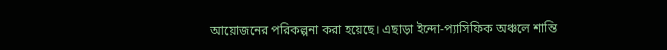আয়োজনের পরিকল্পনা করা হয়েছে। এছাড়া ইন্দো-প্যাসিফিক অঞ্চলে শান্তি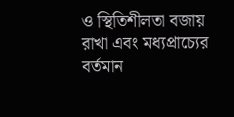ও স্থিতিশীলতা বজায় রাখা এবং মধ্যপ্রাচ্যের বর্তমান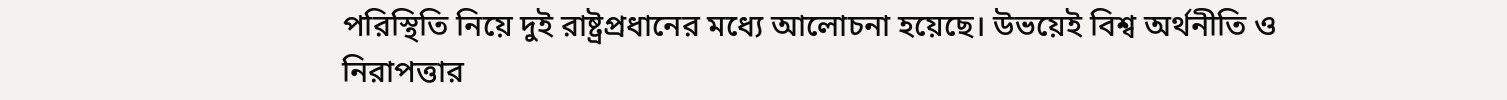পরিস্থিতি নিয়ে দুই রাষ্ট্রপ্রধানের মধ্যে আলোচনা হয়েছে। উভয়েই বিশ্ব অর্থনীতি ও নিরাপত্তার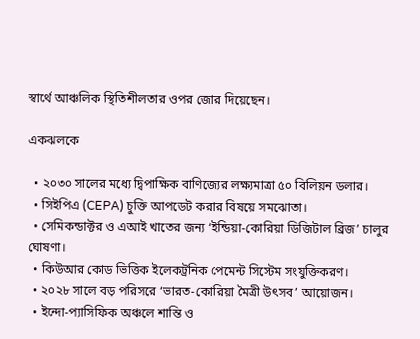স্বার্থে আঞ্চলিক স্থিতিশীলতার ওপর জোর দিয়েছেন।

একঝলকে

  • ২০৩০ সালের মধ্যে দ্বিপাক্ষিক বাণিজ্যের লক্ষ্যমাত্রা ৫০ বিলিয়ন ডলার।
  • সিইপিএ (CEPA) চুক্তি আপডেট করার বিষয়ে সমঝোতা।
  • সেমিকন্ডাক্টর ও এআই খাতের জন্য ‘ইন্ডিয়া-কোরিয়া ডিজিটাল ব্রিজ’ চালুর ঘোষণা।
  • কিউআর কোড ভিত্তিক ইলেকট্রনিক পেমেন্ট সিস্টেম সংযুক্তিকরণ।
  • ২০২৮ সালে বড় পরিসরে ‘ভারত-কোরিয়া মৈত্রী উৎসব’ আয়োজন।
  • ইন্দো-প্যাসিফিক অঞ্চলে শান্তি ও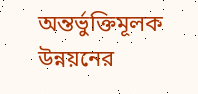অন্তর্ভুক্তিমূলক উন্নয়নের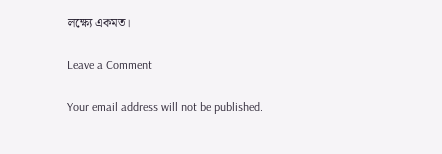লক্ষ্যে একমত।

Leave a Comment

Your email address will not be published.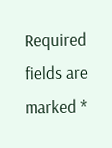Required fields are marked *